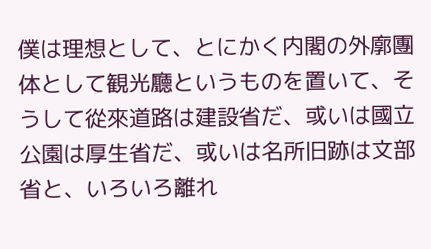僕は理想として、とにかく内閣の外廓團体として観光廳というものを置いて、そうして從來道路は建設省だ、或いは國立公園は厚生省だ、或いは名所旧跡は文部省と、いろいろ離れ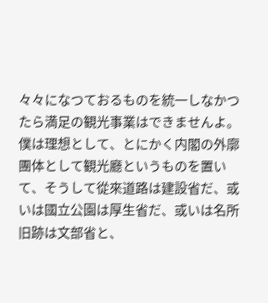々々になつておるものを統一しなかつたら満足の観光事業はできませんよ。
僕は理想として、とにかく内閣の外廓團体として観光廳というものを置いて、そうして從來道路は建設省だ、或いは國立公園は厚生省だ、或いは名所旧跡は文部省と、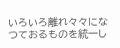いろいろ離れ々々になつておるものを統一し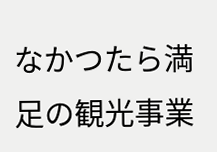なかつたら満足の観光事業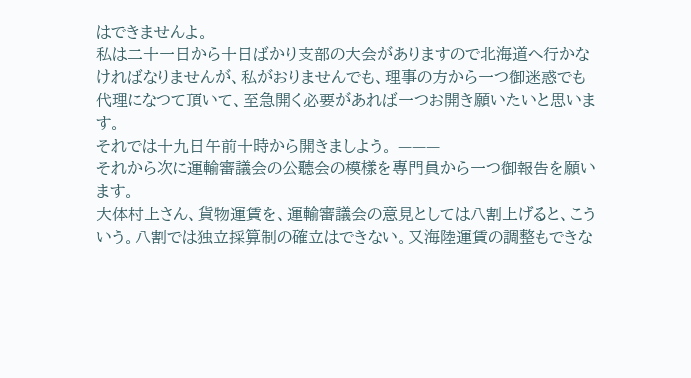はできませんよ。
私は二十一日から十日ばかり支部の大会がありますので北海道へ行かなければなりませんが、私がおりませんでも、理事の方から一つ御迷惑でも代理になつて頂いて、至急開く必要があれば一つお開き願いたいと思います。
それでは十九日午前十時から開きましよう。 ———
それから次に運輸審議会の公聽会の模樣を專門員から一つ御報告を願います。
大体村上さん、貨物運賃を、運輸審議会の意見としては八割上げると、こういう。八割では独立採算制の確立はできない。又海陸運賃の調整もできな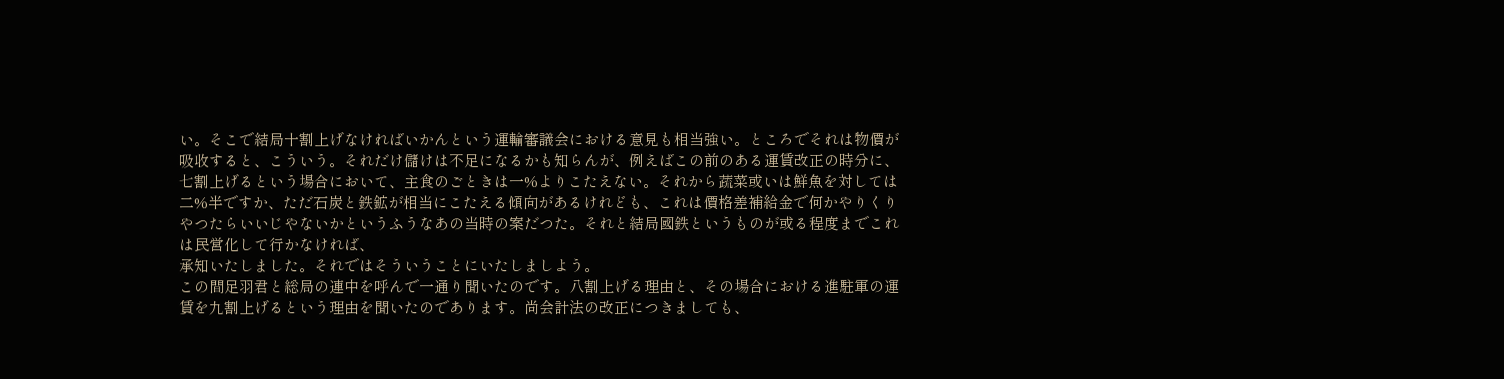い。そこで結局十割上げなければいかんという運輸審議会における意見も相当強い。ところでそれは物價が吸收すると、こういう。それだけ儲けは不足になるかも知らんが、例えばこの前のある運賃改正の時分に、七割上げるという場合において、主食のごときは一%よりこたえない。それから蔬菜或いは鮮魚を対しては二%半ですか、ただ石炭と鉄鉱が相当にこたえる傾向があるけれども、これは價格差補給金で何かやりくりやつたらいいじやないかというふうなあの当時の案だつた。それと結局國鉄というものが或る程度までこれは民営化して行かなければ、
承知いたしました。それではそういうことにいたしましよう。
この間足羽君と総局の連中を呼んで一通り聞いたのです。八割上げる理由と、その場合における進駐軍の運賃を九割上げるという理由を聞いたのであります。尚会計法の改正につきましても、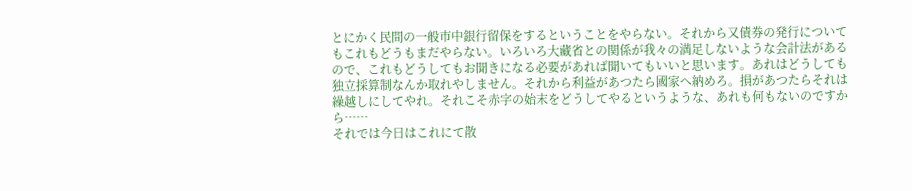とにかく民間の一般市中銀行留保をするということをやらない。それから又債券の発行についてもこれもどうもまだやらない。いろいろ大藏省との関係が我々の満足しないような会計法があるので、これもどうしてもお聞きになる必要があれば聞いてもいいと思います。あれはどうしても独立採算制なんか取れやしません。それから利益があつたら國家へ納めろ。損があつたらそれは繰越しにしてやれ。それこそ赤字の始末をどうしてやるというような、あれも何もないのですから……
それでは今日はこれにて散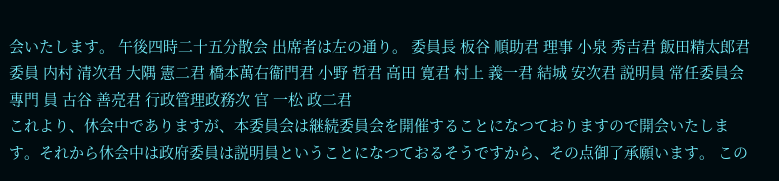会いたします。 午後四時二十五分散会 出席者は左の通り。 委員長 板谷 順助君 理事 小泉 秀吉君 飯田精太郎君 委員 内村 清次君 大隅 憲二君 橋本萬右衞門君 小野 哲君 高田 寛君 村上 義一君 結城 安次君 説明員 常任委員会專門 員 古谷 善亮君 行政管理政務次 官 一松 政二君
これより、休会中でありますが、本委員会は継続委員会を開催することになつておりますので開会いたします。それから休会中は政府委員は説明員ということになつておるそうですから、その点御了承願います。 この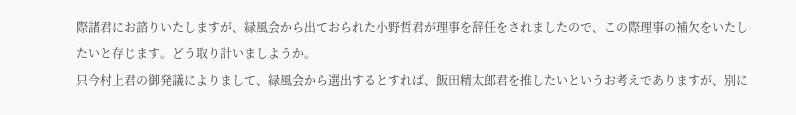際諸君にお諮りいたしますが、緑風会から出ておられた小野哲君が理事を辞任をされましたので、この際理事の補欠をいたしたいと存じます。どう取り計いましようか。
只今村上君の御発議によりまして、緑風会から選出するとすれば、飯田精太郎君を推したいというお考えでありますが、別に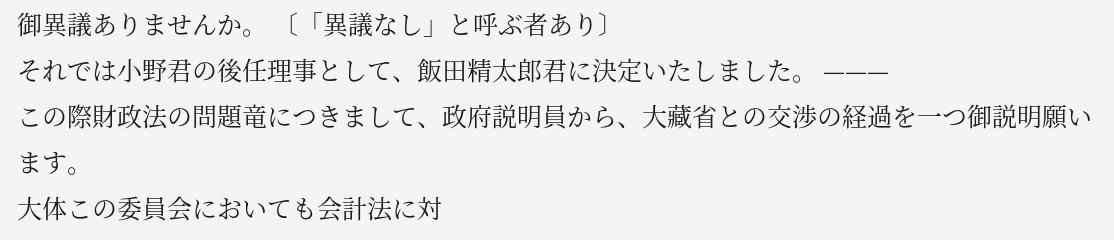御異議ありませんか。 〔「異議なし」と呼ぶ者あり〕
それでは小野君の後任理事として、飯田精太郎君に決定いたしました。 ———
この際財政法の問題竜につきまして、政府説明員から、大藏省との交渉の経過を一つ御説明願います。
大体この委員会においても会計法に対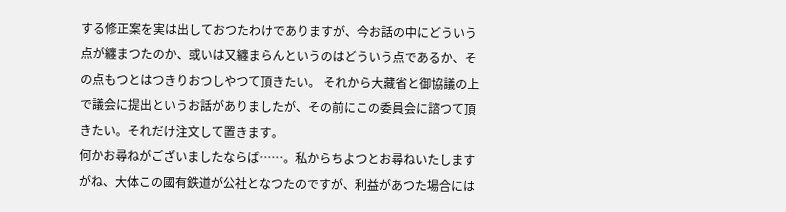する修正案を実は出しておつたわけでありますが、今お話の中にどういう点が纏まつたのか、或いは又纏まらんというのはどういう点であるか、その点もつとはつきりおつしやつて頂きたい。 それから大藏省と御協議の上で議会に提出というお話がありましたが、その前にこの委員会に諮つて頂きたい。それだけ注文して置きます。
何かお尋ねがございましたならば……。私からちよつとお尋ねいたしますがね、大体この國有鉄道が公社となつたのですが、利益があつた場合には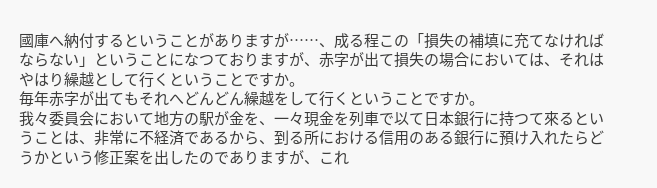國庫へ納付するということがありますが……、成る程この「損失の補填に充てなければならない」ということになつておりますが、赤字が出て損失の場合においては、それはやはり繰越として行くということですか。
毎年赤字が出てもそれへどんどん繰越をして行くということですか。
我々委員会において地方の駅が金を、一々現金を列車で以て日本銀行に持つて來るということは、非常に不経済であるから、到る所における信用のある銀行に預け入れたらどうかという修正案を出したのでありますが、これ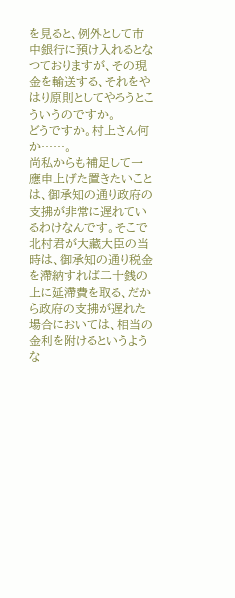を見ると、例外として市中銀行に預け入れるとなつておりますが、その現金を輸送する、それをやはり原則としてやろうとこういうのですか。
どうですか。村上さん何か……。
尚私からも補足して一應申上げた置きたいことは、御承知の通り政府の支拂が非常に遅れているわけなんです。そこで北村君が大藏大臣の当時は、御承知の通り税金を滯納すれば二十銭の上に延滯費を取る、だから政府の支拂が遅れた場合においては、相当の金利を附けるというような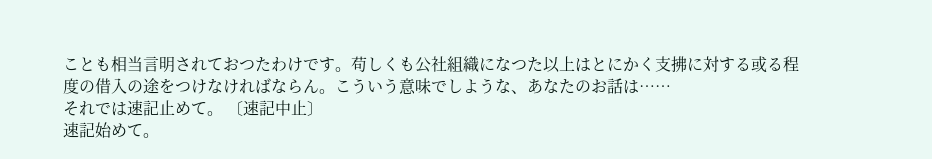ことも相当言明されておつたわけです。苟しくも公社組織になつた以上はとにかく支拂に対する或る程度の借入の途をつけなければならん。こういう意味でしような、あなたのお話は……
それでは速記止めて。 〔速記中止〕
速記始めて。